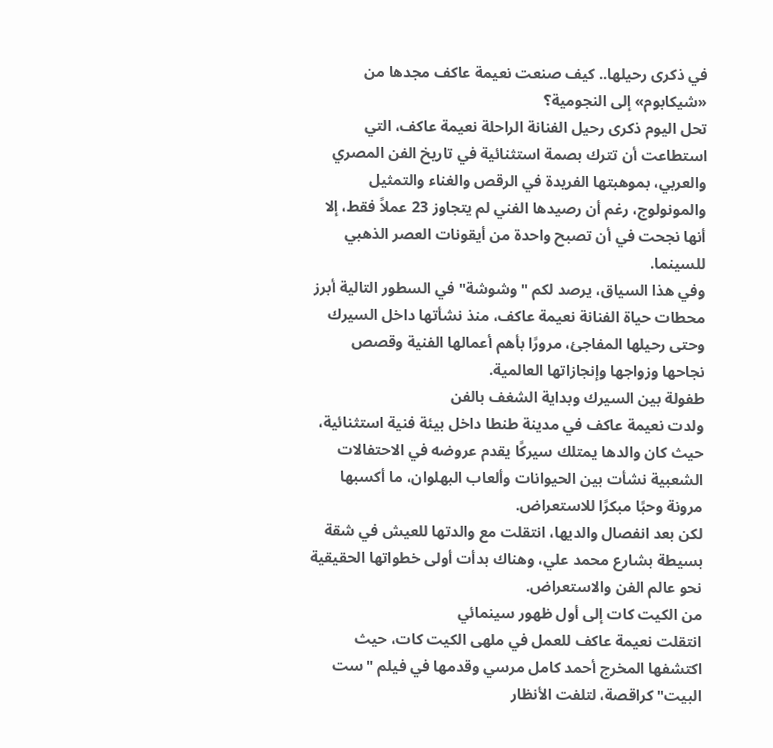في ذكرى رحيلها.. كيف صنعت نعيمة عاكف مجدها من «شيكابوم» إلى النجومية؟
تحل اليوم ذكرى رحيل الفنانة الراحلة نعيمة عاكف، التي استطاعت أن تترك بصمة استثنائية في تاريخ الفن المصري والعربي، بموهبتها الفريدة في الرقص والغناء والتمثيل والمونولوج، رغم أن رصيدها الفني لم يتجاوز 23 عملاً فقط، إلا أنها نجحت في أن تصبح واحدة من أيقونات العصر الذهبي للسينما.
وفي هذا السياق، يرصد لكم "وشوشة" في السطور التالية أبرز محطات حياة الفنانة نعيمة عاكف، منذ نشأتها داخل السيرك وحتى رحيلها المفاجئ، مرورًا بأهم أعمالها الفنية وقصص نجاحها وزواجها وإنجازاتها العالمية.
طفولة بين السيرك وبداية الشغف بالفن
ولدت نعيمة عاكف في مدينة طنطا داخل بيئة فنية استثنائية، حيث كان والدها يمتلك سيركًا يقدم عروضه في الاحتفالات الشعبية نشأت بين الحيوانات وألعاب البهلوان، ما أكسبها مرونة وحبًا مبكرًا للاستعراض.
لكن بعد انفصال والديها، انتقلت مع والدتها للعيش في شقة بسيطة بشارع محمد علي، وهناك بدأت أولى خطواتها الحقيقية نحو عالم الفن والاستعراض.
من الكيت كات إلى أول ظهور سينمائي
انتقلت نعيمة عاكف للعمل في ملهى الكيت كات، حيث اكتشفها المخرج أحمد كامل مرسي وقدمها في فيلم "ست البيت" كراقصة، لتلفت الأنظار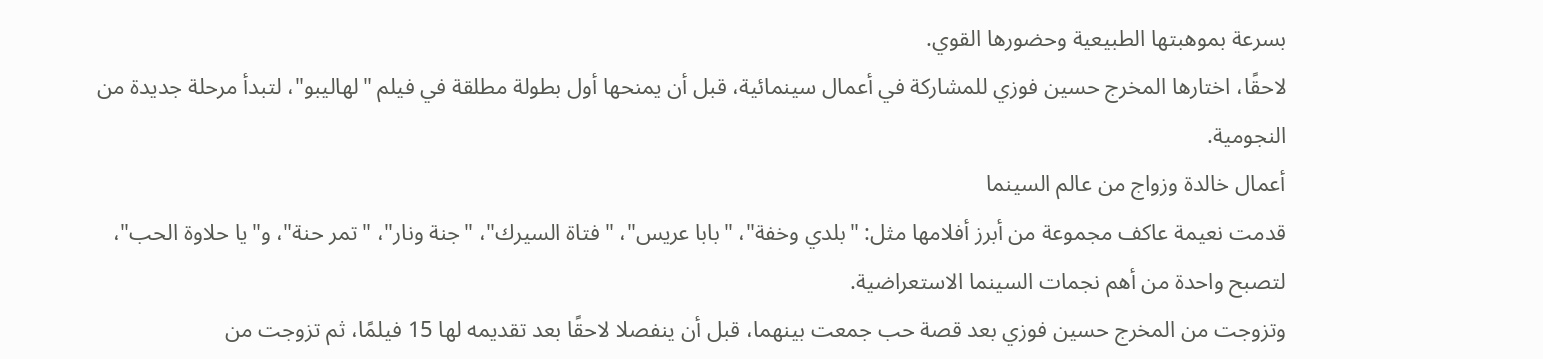بسرعة بموهبتها الطبيعية وحضورها القوي.
لاحقًا، اختارها المخرج حسين فوزي للمشاركة في أعمال سينمائية، قبل أن يمنحها أول بطولة مطلقة في فيلم "لهاليبو"، لتبدأ مرحلة جديدة من النجومية.
أعمال خالدة وزواج من عالم السينما
قدمت نعيمة عاكف مجموعة من أبرز أفلامها مثل: "بلدي وخفة"، "بابا عريس"، "فتاة السيرك"، "جنة ونار"، "تمر حنة"، و"يا حلاوة الحب"، لتصبح واحدة من أهم نجمات السينما الاستعراضية.
وتزوجت من المخرج حسين فوزي بعد قصة حب جمعت بينهما، قبل أن ينفصلا لاحقًا بعد تقديمه لها 15 فيلمًا، ثم تزوجت من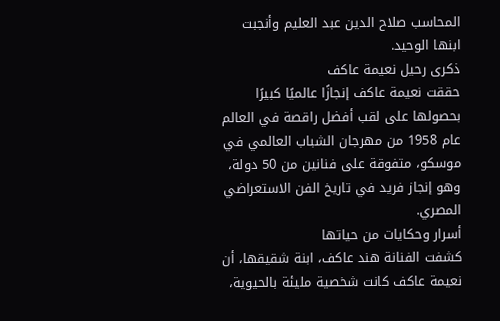المحاسب صلاح الدين عبد العليم وأنجبت ابنها الوحيد.
ذكرى رحيل نعيمة عاكف
حققت نعيمة عاكف إنجازًا عالميًا كبيرًا بحصولها على لقب أفضل راقصة في العالم عام 1958 من مهرجان الشباب العالمي في موسكو، متفوقة على فنانين من 50 دولة، وهو إنجاز فريد في تاريخ الفن الاستعراضي المصري.
أسرار وحكايات من حياتها
كشفت الفنانة هند عاكف، ابنة شقيقها، أن نعيمة عاكف كانت شخصية مليئة بالحيوية،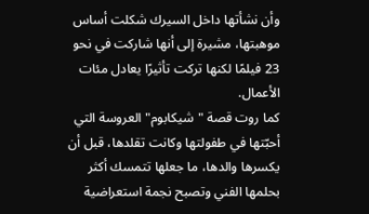وأن نشأتها داخل السيرك شكلت أساس موهبتها، مشيرة إلى أنها شاركت في نحو 23 فيلمًا لكنها تركت تأثيرًا يعادل مئات الأعمال.
كما روت قصة "شيكابوم" العروسة التي أحبّتها في طفولتها وكانت تقلدها، قبل أن يكسرها والدها، ما جعلها تتمسك أكثر بحلمها الفني وتصبح نجمة استعراضية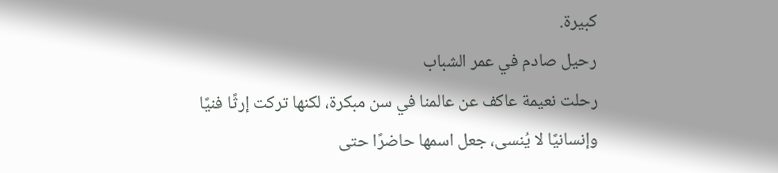كبيرة.
رحيل صادم في عمر الشباب
رحلت نعيمة عاكف عن عالمنا في سن مبكرة، لكنها تركت إرثًا فنيًا وإنسانيًا لا يُنسى، جعل اسمها حاضرًا حتى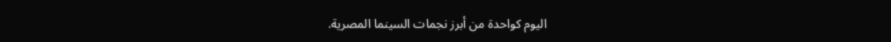اليوم كواحدة من أبرز نجمات السينما المصرية.